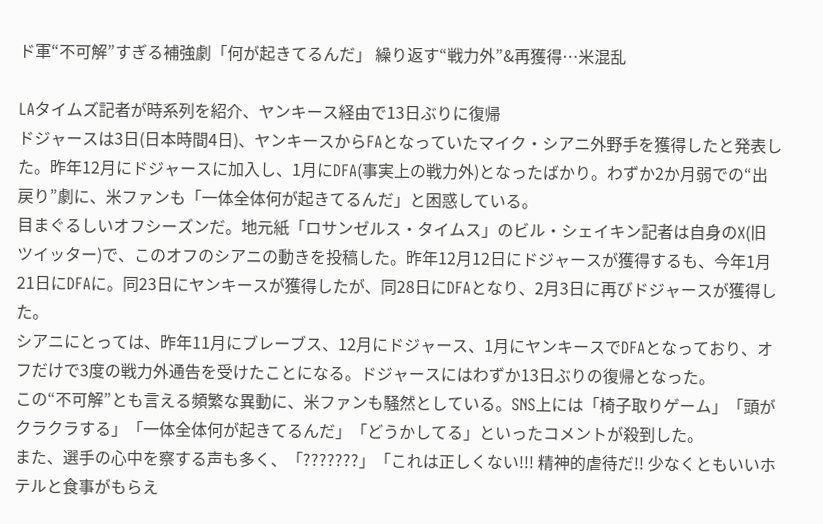ド軍“不可解”すぎる補強劇「何が起きてるんだ」 繰り返す“戦力外”&再獲得…米混乱

LAタイムズ記者が時系列を紹介、ヤンキース経由で13日ぶりに復帰
ドジャースは3日(日本時間4日)、ヤンキースからFAとなっていたマイク・シアニ外野手を獲得したと発表した。昨年12月にドジャースに加入し、1月にDFA(事実上の戦力外)となったばかり。わずか2か月弱での“出戻り”劇に、米ファンも「一体全体何が起きてるんだ」と困惑している。
目まぐるしいオフシーズンだ。地元紙「ロサンゼルス・タイムス」のビル・シェイキン記者は自身のX(旧ツイッター)で、このオフのシアニの動きを投稿した。昨年12月12日にドジャースが獲得するも、今年1月21日にDFAに。同23日にヤンキースが獲得したが、同28日にDFAとなり、2月3日に再びドジャースが獲得した。
シアニにとっては、昨年11月にブレーブス、12月にドジャース、1月にヤンキースでDFAとなっており、オフだけで3度の戦力外通告を受けたことになる。ドジャースにはわずか13日ぶりの復帰となった。
この“不可解”とも言える頻繁な異動に、米ファンも騒然としている。SNS上には「椅子取りゲーム」「頭がクラクラする」「一体全体何が起きてるんだ」「どうかしてる」といったコメントが殺到した。
また、選手の心中を察する声も多く、「???????」「これは正しくない!!! 精神的虐待だ!! 少なくともいいホテルと食事がもらえ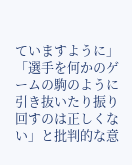ていますように」「選手を何かのゲームの駒のように引き抜いたり振り回すのは正しくない」と批判的な意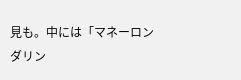見も。中には「マネーロンダリン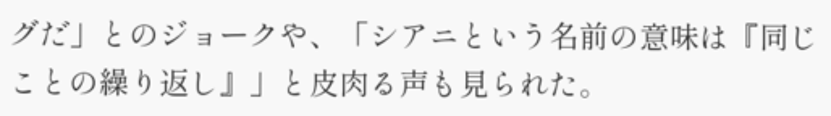グだ」とのジョークや、「シアニという名前の意味は『同じことの繰り返し』」と皮肉る声も見られた。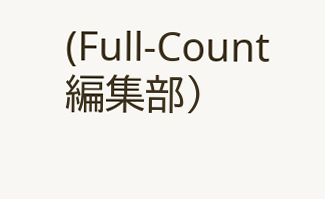(Full-Count編集部)